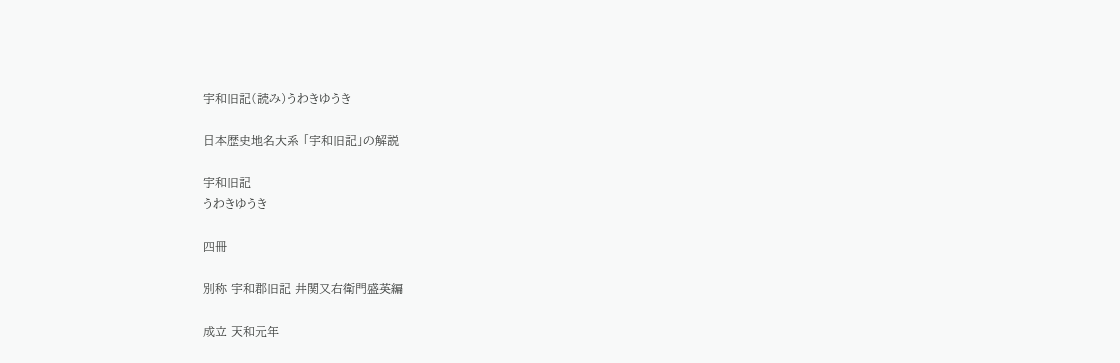宇和旧記(読み)うわきゆうき

日本歴史地名大系 「宇和旧記」の解説

宇和旧記
うわきゆうき

四冊

別称 宇和郡旧記 井関又右衛門盛英編

成立 天和元年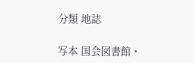分類 地誌

写本 国会図書館・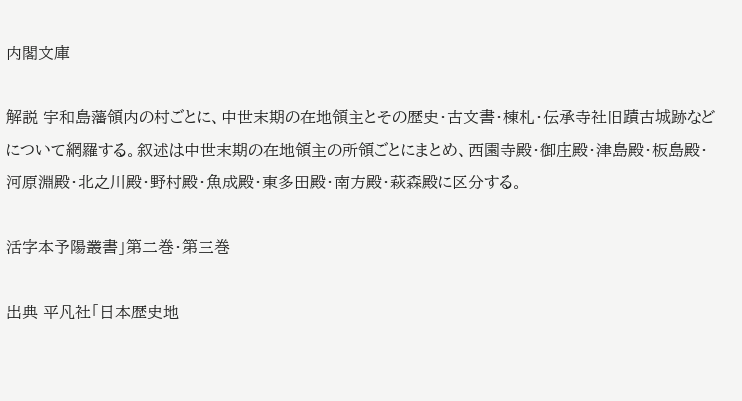内閣文庫

解説 宇和島藩領内の村ごとに、中世末期の在地領主とその歴史・古文書・棟札・伝承寺社旧蹟古城跡などについて網羅する。叙述は中世末期の在地領主の所領ごとにまとめ、西園寺殿・御庄殿・津島殿・板島殿・河原淵殿・北之川殿・野村殿・魚成殿・東多田殿・南方殿・萩森殿に区分する。

活字本予陽叢書」第二巻・第三巻

出典 平凡社「日本歴史地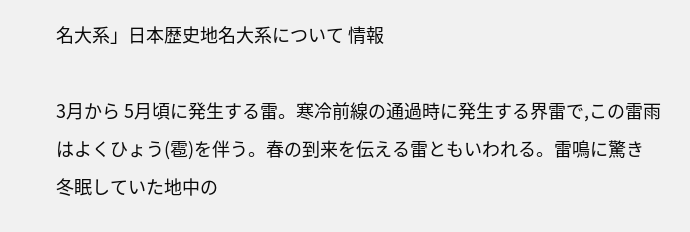名大系」日本歴史地名大系について 情報

3月から 5月頃に発生する雷。寒冷前線の通過時に発生する界雷で,この雷雨はよくひょう(雹)を伴う。春の到来を伝える雷ともいわれる。雷鳴に驚き冬眠していた地中の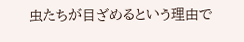虫たちが目ざめるという理由で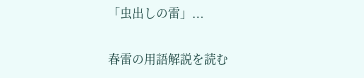「虫出しの雷」...

春雷の用語解説を読む